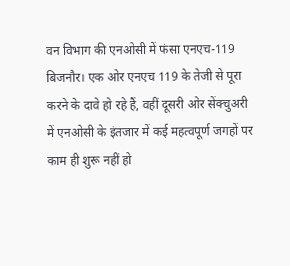वन विभाग की एनओसी में फंसा एनएच-119
बिजनौर। एक ओर एनएच 119 के तेजी से पूरा करने के दावे हो रहे हैं, वहीं दूसरी ओर सेंक्चुअरी में एनओसी के इंतजार में कई महत्वपूर्ण जगहों पर काम ही शुरू नहीं हो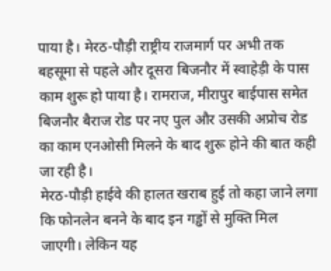पाया है। मेरठ-पौड़ी राष्ट्रीय राजमार्ग पर अभी तक बहसूमा से पहले और दूसरा बिजनौर में स्वाहेड़ी के पास काम शुरू हो पाया है। रामराज, मीरापुर बाईपास समेत बिजनौर बैराज रोड पर नए पुल और उसकी अप्रोच रोड का काम एनओसी मिलने के बाद शुरू होने की बात कही जा रही है।
मेरठ-पौड़ी हाईवे की हालत खराब हुई तो कहा जाने लगा कि फोनलेन बनने के बाद इन गड्ढों से मुक्ति मिल जाएगी। लेकिन यह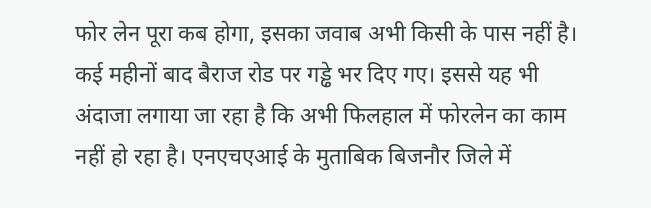फोर लेन पूरा कब होगा, इसका जवाब अभी किसी के पास नहीं है। कई महीनों बाद बैराज रोड पर गड्ढे भर दिए गए। इससे यह भी अंदाजा लगाया जा रहा है कि अभी फिलहाल में फोरलेन का काम नहीं हो रहा है। एनएचएआई के मुताबिक बिजनौर जिले में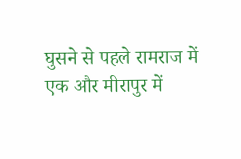घुसने से पहले रामराज में एक और मीरापुर में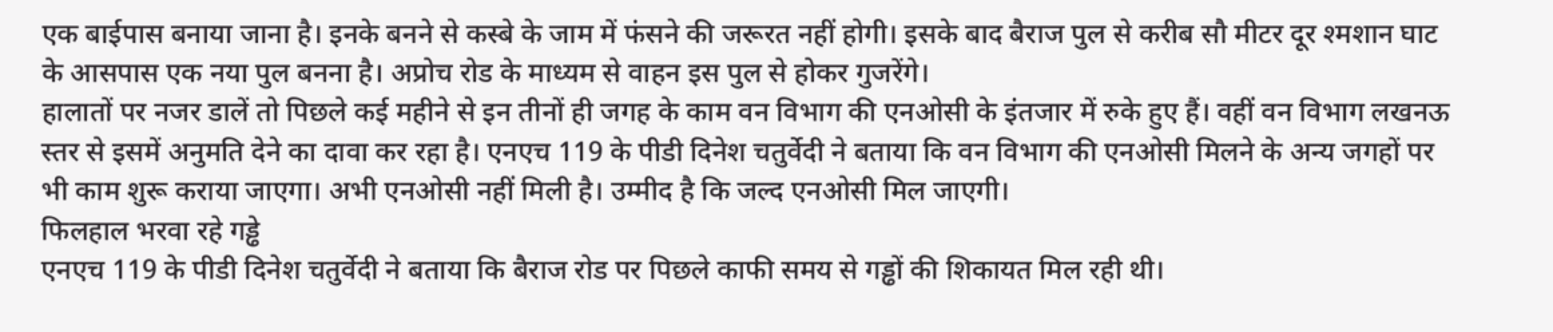एक बाईपास बनाया जाना है। इनके बनने से कस्बे के जाम में फंसने की जरूरत नहीं होगी। इसके बाद बैराज पुल से करीब सौ मीटर दूर श्मशान घाट के आसपास एक नया पुल बनना है। अप्रोच रोड के माध्यम से वाहन इस पुल से होकर गुजरेंगे।
हालातों पर नजर डालें तो पिछले कई महीने से इन तीनों ही जगह के काम वन विभाग की एनओसी के इंतजार में रुके हुए हैं। वहीं वन विभाग लखनऊ स्तर से इसमें अनुमति देने का दावा कर रहा है। एनएच 119 के पीडी दिनेश चतुर्वेदी ने बताया कि वन विभाग की एनओसी मिलने के अन्य जगहों पर भी काम शुरू कराया जाएगा। अभी एनओसी नहीं मिली है। उम्मीद है कि जल्द एनओसी मिल जाएगी।
फिलहाल भरवा रहे गड्ढे
एनएच 119 के पीडी दिनेश चतुर्वेदी ने बताया कि बैराज रोड पर पिछले काफी समय से गड्ढों की शिकायत मिल रही थी।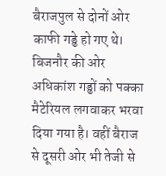बैराजपुल से दोनों ओर काफी गड्ढे हो गए थे। बिजनौर की ओर अधिकांश गड्ढों को पक्का मैटेरियल लगवाकर भरवा दिया गया है। वहीं बैराज से दूसरी ओर भी तेजी से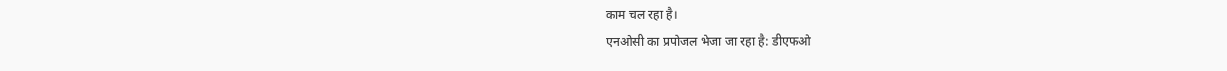काम चल रहा है।
एनओसी का प्रपोजल भेजा जा रहा है: डीएफओ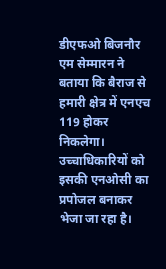डीएफओ बिजनौर एम सेम्मारन ने बताया कि बैराज से हमारी क्षेत्र में एनएच 119 होकर निकलेगा। उच्चाधिकारियों को इसकी एनओसी का प्रपोजल बनाकर भेजा जा रहा है।